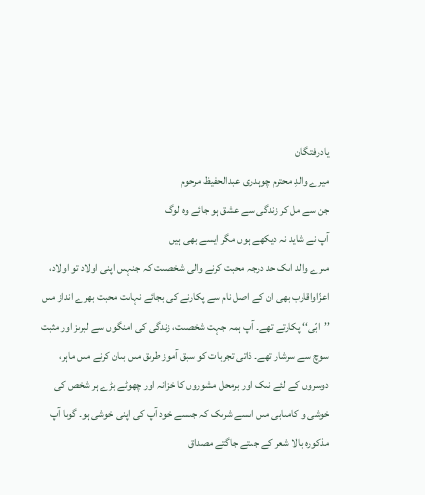یادرفتگان
میرے والدِ محترم چوہدری عبدالحفیظ مرحوم
جن سے مل کر زندگی سے عشق ہو جائے وہ لوگ
آپ نے شاید نہ دیکھے ہوں مگر ایسے بھی ہیں
مىرے والد اىک حد درجہ محبت کرنے والى شخصىت کہ جنہىں اپنى اولاد تو اولاد، اعزّاواقارب بھى ان کے اصل نام سے پکارنے کى بجائے نہاىت محبت بھرے انداز مىں ’’ابّی‘‘ پکارتے تھے۔ آپ ہمہ جہت شخصىت، زندگى کى امنگوں سے لبرىز اور مثبت سوچ سے سرشار تھے۔ ذاتى تجربات کو سبق آموز طرىق مىں بىان کرنے مىں ماہر، دوسروں کے لئے نىک اور برمحل مشوروں کا خزانہ اور چھوٹے بڑے ہر شخص کى خوشى و کامىابى مىں اىسے شرىک کہ جىسے خود آپ کى اپنى خوشى ہو۔ گوىا آپ مذکورہ بالا شعر کے جىتے جاگتے مصداق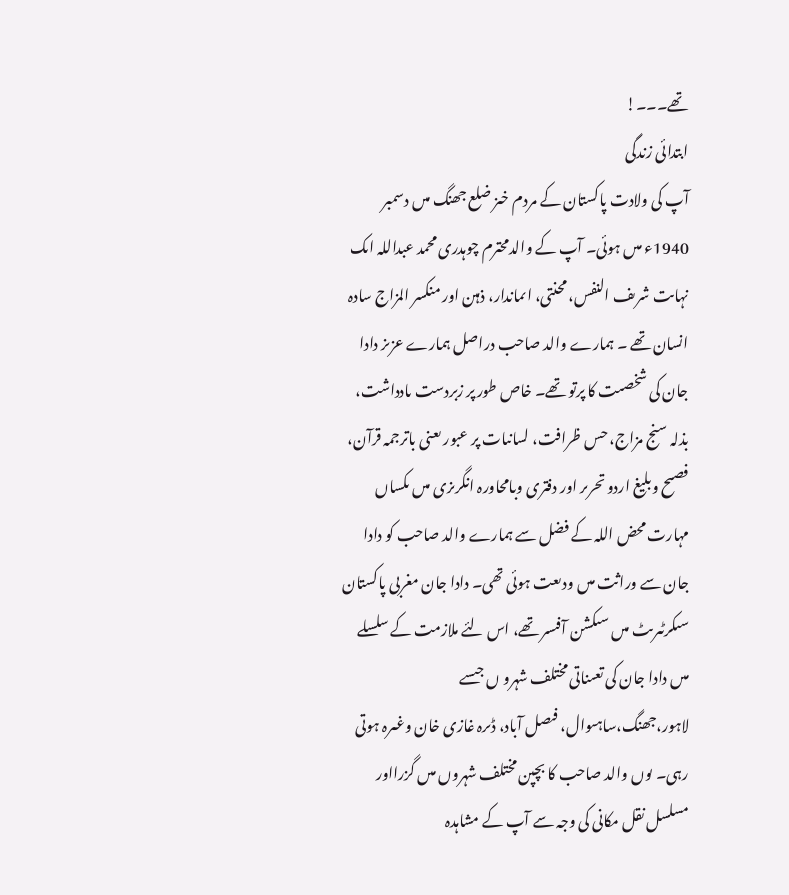تھے۔۔۔!
ابتدائى زندگى
آپ کى ولادت پاکستان کے مردم خىز ضلع جھنگ مىں دسمبر 1940ء مىں ہوئى۔ آپ کے والدمحترم چوہدرى محمد عبداللہ اىک نہاىت شرىف النفس، محنتى، اىماندار، ذہىن اور منکسر المزاج سادہ انسان تھے ۔ ہمارے والد صاحب دراصل ہمارے عزىز دادا جان کى شخصىت کا پرتو تھے۔ خاص طور پر زبردست ىادداشت، بذلہ سنج مزاج، حس ظرافت، لسانىات پر عبور ىعنى باترجمہ قرآن، فصىح وبلیغ اردو تحرىر اور دفترى وبامحاورہ انگرىزى مىں ىکساں مہارت محض اللہ کے فضل سے ہمارے والد صاحب کو دادا جان سے وراثت مىں ودىعت ہوئى تھى۔ دادا جان مغربى پاکستان سىکرٹىرىٹ مىں سىکشن آفىسر تھے، اس لئے ملازمت کے سلسلے مىں دادا جان کى تعىناتى مختلف شہرو ں جىسے لاہور،جھنگ،ساہىوال، فىصل آباد، ڈىرہ غازى خان وغىرہ ہوتى رہى۔ ىوں والد صاحب کا بچپن مختلف شہروں مىں گزرااور مسلسل نقل مکانى کى وجہ سے آپ کے مشاہدہ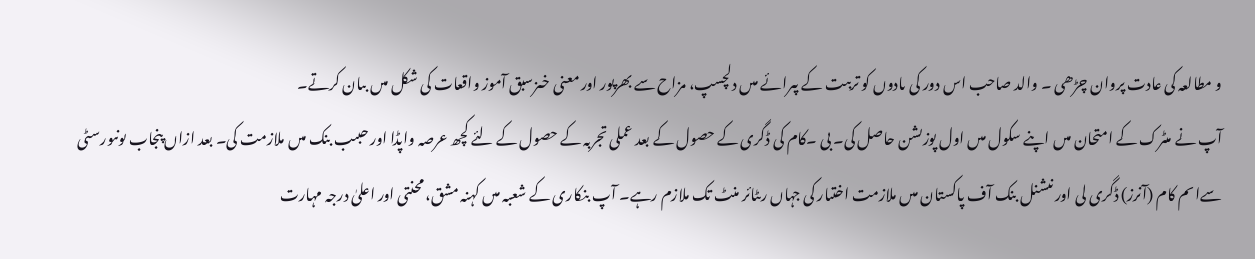و مطالعہ کى عادت پروان چڑھى ۔ والد صاحب اس دور کى ىادوں کو تربىت کے پىرائے مىں دلچسپ، مزاح سے بھرپور اور معنى خىزسبق آموز واقعات کی شکل مىں بىان کرتے۔
آپ نے مىٹرک کے امتحان مىں اپنے سکول مىں اول پوزىشن حاصل کى۔ بى ۔کام کى ڈگرى کے حصول کے بعد عملى تجربہ کے حصول کے لئے کچھ عرصہ واپڈا اور حبىب بنک مىں ملازمت کى۔ بعد ازاں پنجاب ىونىورسٹى سےاىم کام (آنرز) ڈگرى لى اور نىشنل بنک آف پاکستان مىں ملازمت اختىار کى جہاں رىٹائر منٹ تک ملازم رہے۔ آپ بنکارى کے شعبہ مىں کہنہ مشق، محنتى اور اعلىٰ درجہ مہارت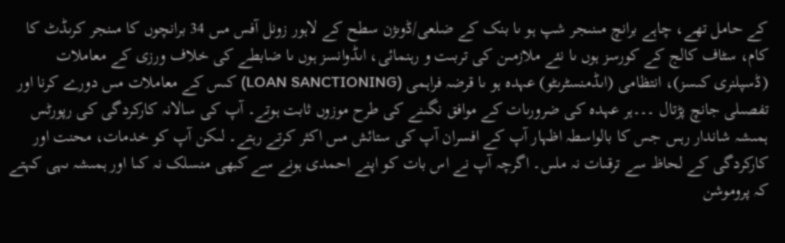کے حامل تھے، چاہے برانچ مىنىجر شپ ہو ىا بنک کے ضلعى/ڈوىژن سطح کے لاہور زونل آفس مىں 34 برانچوں کا مىنجر کرىڈٹ کا کام، سٹاف کالج کے کورسز ہوں ىا نئے ملازمىن کى تربىت و رہنمائى، اىڈوانسز ہوں ىا ضابطے کی خلاف ورزی کے معاملات (ڈسپلنرى کىسز)، انتظامى (اىڈمنسٹرىٹو) عہدہ ہو ىا قرضہ فراہمى (LOAN SANCTIONING) کىس کے معاملات مىں دورے کرنا اور تفصىلى جانچ پڑتال ۔۔۔ہر عہدہ کى ضرورىات کے موافق نگىنے کى طرح موزوں ثابت ہوتے۔ آپ کى سالانہ کارکردگى کى رپورٹس ہمىشہ شاندار رہىں جس کا بالواسطہ اظہار آپ کے افسران آپ کى ستائش مىں اکثر کرتے رہتے۔ لىکن آپ کو خدمات، محنت اور کارکردگى کے لحاظ سے ترقىات نہ ملىں۔ اگرچہ آپ نے اس بات کو اپنے احمدى ہونے سے کبھى منسلک نہ کىا اور ہمىشہ ىہى کہتے کہ پروموشن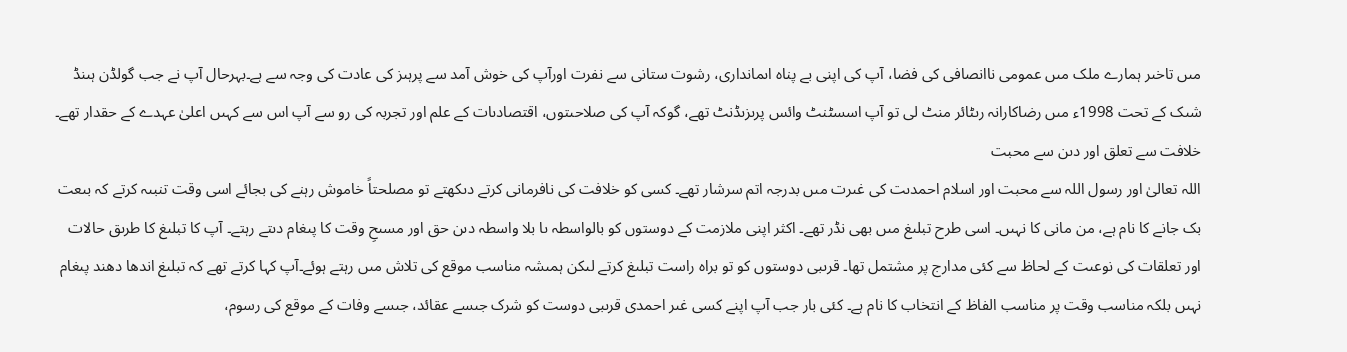مىں تاخىر ہمارے ملک مىں عمومى ناانصافى کى فضا، آپ کى اپنى بے پناہ اىماندارى، رشوت ستانى سے نفرت اورآپ کی خوش آمد سے پرہىز کى عادت کی وجہ سے ہے۔بہرحال آپ نے جب گولڈن ہىنڈ شىک کے تحت 1998ء مىں رضاکارانہ رىٹائر منٹ لى تو آپ اسسٹنٹ وائس پرىزىڈنٹ تھے، گوکہ آپ کى صلاحىتوں، اقتصادىات کے علم اور تجربہ کى رو سے آپ اس سے کہىں اعلىٰ عہدے کے حقدار تھے۔
خلافت سے تعلق اور دىن سے محبت
اللہ تعالىٰ اور رسول اللہ سے محبت اور اسلام احمدىت کى غىرت مىں بدرجہ اتم سرشار تھے۔ کسى کو خلافت کى نافرمانى کرتے دىکھتے تو مصلحتاً خاموش رہنے کى بجائے اسى وقت تنبىہ کرتے کہ بىعت بک جانے کا نام ہے، من مانى کا نہىں۔ اسى طرح تبلىغ مىں بھى نڈر تھے۔ اکثر اپنى ملازمت کے دوستوں کو بالواسطہ ىا بلا واسطہ دىن حق اور مسىحِ وقت کا پىغام دىتے رہتے۔ آپ کا تبلىغ کا طرىق حالات اور تعلقات کى نوعىت کے لحاظ سے کئى مدارج پر مشتمل تھا۔ قرىبى دوستوں کو تو براہ راست تبلىغ کرتے لىکن ہمىشہ مناسب موقع کى تلاش مىں رہتے ہوئے۔آپ کہا کرتے تھے کہ تبلىغ اندھا دھند پىغام نہىں بلکہ مناسب وقت پر مناسب الفاظ کے انتخاب کا نام ہے۔ کئى بار جب آپ اپنے کسى غىر احمدى قرىبى دوست کو شرک جىسے عقائد، جىسے وفات کے موقع کى رسوم،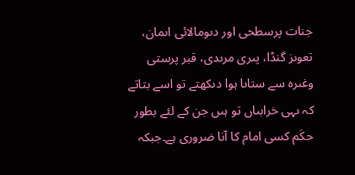جنات پرسطحی اور دىومالائى اىمان، تعوىز گنڈا، پىرى مرىدى، قبر پرستى وغىرہ سے ستاىا ہوا دىکھتے تو اسے بتاتے کہ ىہى خرابىاں تو ہىں جن کے لئے بطور حکَم کسى امام کا آنا ضرورى ہے۔جبکہ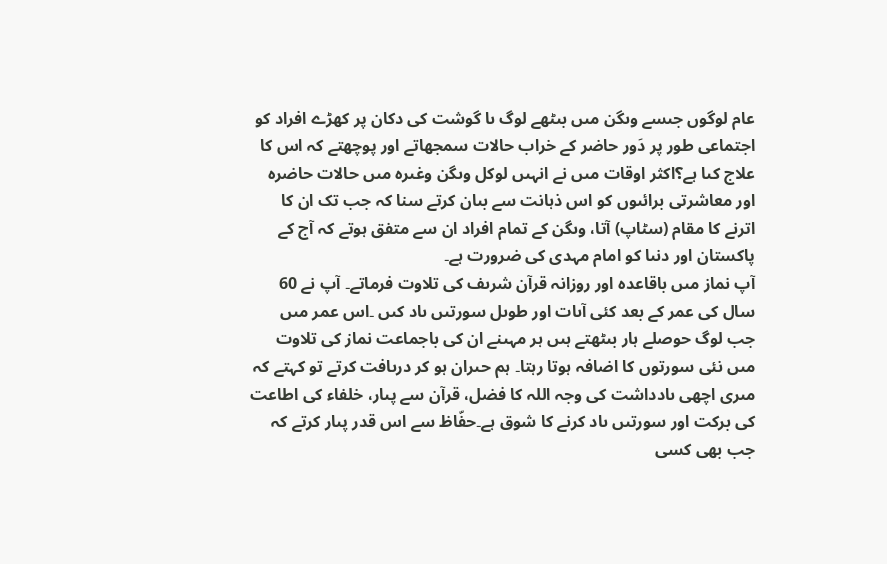عام لوگوں جىسے وىگن مىں بىٹھے لوگ ىا گوشت کى دکان پر کھڑے افراد کو اجتماعى طور پر دَور حاضر کے خراب حالات سمجھاتے اور پوچھتے کہ اس کا علاج کىا ہے؟اکثر اوقات مىں نے انہىں لوکل وىگن وغىرہ مىں حالات حاضرہ اور معاشرتى برائىوں کو اس ذہانت سے بىان کرتے سنا کہ جب تک ان کا اترنے کا مقام (سٹاپ) آتا، وىگن کے تمام افراد ان سے متفق ہوتے کہ آج کے پاکستان اور دنىا کو امام مہدى کى ضرورت ہے۔
آپ نماز مىں باقاعدہ اور روزانہ قرآن شرىف کى تلاوت فرماتے۔ آپ نے 60 سال کى عمر کے بعد کئى آىات اور طوىل سورتىں ىاد کىں ۔اس عمر مىں جب لوگ حوصلے ہار بىٹھتے ہىں ہر مہىنے ان کى باجماعت نماز کی تلاوت مىں نئى سورتوں کا اضافہ ہوتا رہتا۔ ہم حىران ہو کر درىافت کرتے تو کہتے کہ مىرى اچھى ىادداشت کى وجہ اللہ کا فضل، قرآن سے پىار، خلفاء کى اطاعت کى برکت اور سورتىں ىاد کرنے کا شوق ہے۔حفّاظ سے اس قدر پىار کرتے کہ جب بھى کسى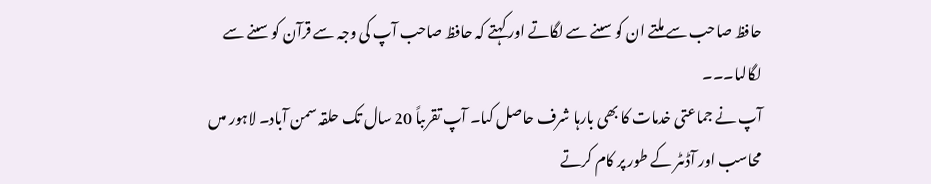حافظ صاحب سے ملتے ان کو سىنے سے لگاتے اور کہتے کہ حافظ صاحب آپ کى وجہ سے قرآن کو سىنے سے لگالىا۔۔۔
آپ نے جماعتى خدمات کا بھى بارہا شرف حاصل کىا۔ آپ تقرىباً 20 سال تک حلقہ سمن آباد۔ لاہور مىں محاسب اور آڈىٹر کے طور پر کام کرتے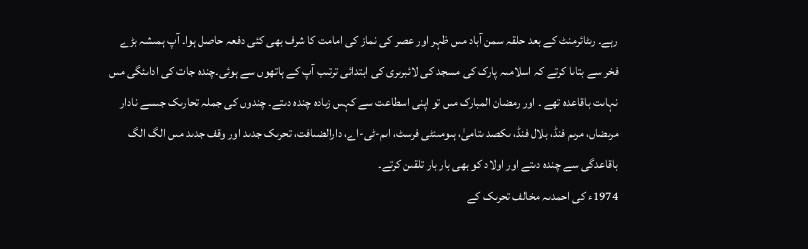رہے۔ رىٹائرمنٹ کے بعد حلقہ سمن آباد مىں ظہر اور عصر کى نماز کى امامت کا شرف بھى کئى دفعہ حاصل ہوا۔ آپ ہمىشہ بڑے فخر سے بتاىا کرتے کہ اسلامىہ پارک کى مسجد کى لائبرىرى کى ابتدائى ترتىب آپ کے ہاتھوں سے ہوئى۔چندہ جات کى اداىئگى مىں نہاىت باقاعدہ تھے ۔ اور رمضان المبارک مىں تو اپنى اسطاعت سے کہىں زىادہ چندہ دىتے۔ چندوں کى جملہ تحارىک جىسے نادار مرىضاں، مرىم فنڈ، بلال فنڈ، ىکصد ىتامىٰ، ہىومىنٹى فرسٹ، اىم-ٹى-اے، دارالضىافت، تحرىک جدىد اور وقف جدىد مىں الگ الگ باقاعدگى سے چندہ دىتے اور اولاد کو بھى بار بار تلقىن کرتے۔
1974ء کى احمدىہ مخالف تحرىک کے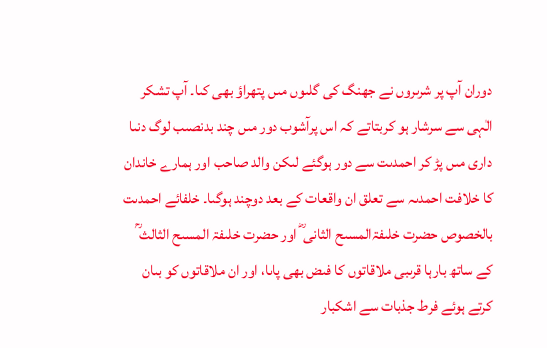دوران آپ پر شرىروں نے جھنگ کى گلىوں مىں پتھراؤ بھى کىا۔ آپ تشکر الٰہى سے سرشار ہو کربتاتے کہ اس پرآشوب دور مىں چند بدنصىب لوگ دنىا دارى مىں پڑ کر احمدىت سے دور ہوگئے لىکن والد صاحب اور ہمارے خاندان کا خلافت احمدىہ سے تعلق ان واقعات کے بعد دوچند ہوگىا۔ خلفائے احمدىت بالخصوص حضرت خلىفۃالمسىح الثانى ؓ اور حضرت خلىفۃ المسىح الثالث ؒ کے ساتھ بارہا قرىبى ملاقاتوں کا فىض بھى پاىا، اور ان ملاقاتوں کو بىان کرتے ہوئے فرط جذبات سے اشکبار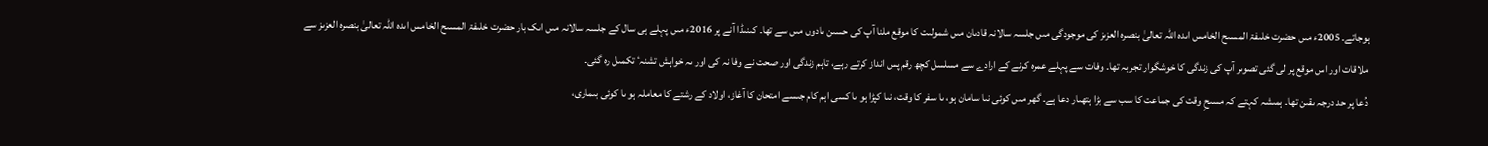ہوجاتے۔ 2005ء مىں حضرت خلىفۃ المسىح الخامس اىدہ اللہ تعالیٰ بنصرہ العزىز کى موجودگى مىں جلسہ سالانہ قادىان مىں شمولىت کا موقع ملنا آپ کى حسىن ىادوں مىں سے تھا۔ کىنىڈا آنے پر 2016ء مىں پہلے ہى سال کے جلسہ سالانہ مىں اىک بار حضرت خلىفۃ المسىح الخامس اىدہ اللہ تعالیٰ بنصرہ العزىز سے ملاقات اور اس موقع پر لى گئى تصوىر آپ کى زندگى کا خوشگوار تجربہ تھا۔ وفات سے پہلے عمرہ کرنے کے ارادے سے مسلسل کچھ رقم پس انداز کرتے رہے، تاہم زندگى اور صحت نے وفا نہ کى اور ىہ خواہش تشنہٴ تکمىل رہ گئى۔
دُعا پر حد درجہ ىقىن تھا۔ ہمىشہ کہتے کہ مسىحِ وقت کی جماعت کا سب سے بڑا ہتھىار دعا ہے۔ گھر مىں کوئى نىا سامان ہو، ىا سفر کا وقت، نىا کپڑا ہو ىا کسى اہم کام جىسے امتحان کا آغاز، اولاد کے رشتے کا معاملہ ہو ىا کوئى بىمارى،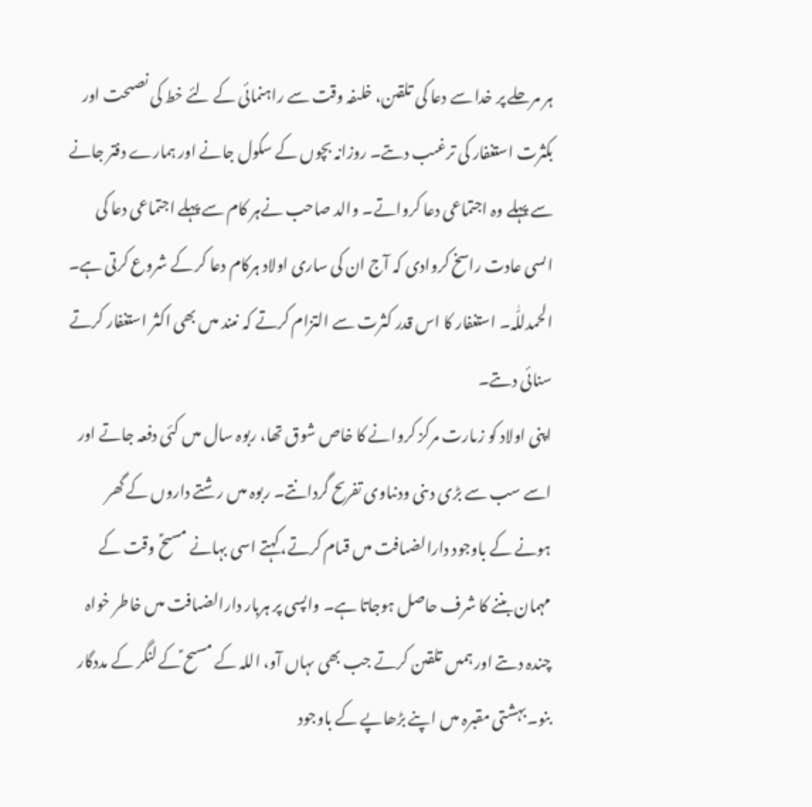ہر مرحلے پر خدا سے دعا کى تلقىن، خلىفہ وقت سے راہنمائى کے لئے خط کى نصىحت اور بکثرت استغفار کى ترغىب دىتے۔ روزانہ بچوں کے سکول جانے اور ہمارے دفتر جانے سے پہلے وہ اجتماعى دعا کرواتے۔ والد صاحب نےہر کام سے پہلے اجتماعى دعا کى اىسى عادت راسخ کروادى کہ آج ان کى سارى اولاد ہرکام دعا کر کے شروع کرتى ہے۔ الحمدللّٰہ۔ استغفار کا اس قدر کثرت سے التزام کرتے کہ نىند مىں بھى اکثر استغفار کرتے سنائى دىتے۔
اپنی اولاد کو زىارت مرکز کروانے کا خاص شوق تھا، ربوہ سال مىں کئى دفعہ جاتے اور اسے سب سے بڑى دىنى ودنىاوى تفرىح گردانتے۔ ربوہ مىں رشتے داروں کے گھر ہونے کے باوجود دارالضىافت مىں قىام کرتے، کہتے اسى بہانے مسىحؑ وقت کے مہمان بننے کا شرف حاصل ہوجاتا ہے۔ واپسى پر ہربار دارالضىافت مىں خاطر خواہ چندہ دىتے اور ہمىں تلقىن کرتے جب بھى ىہاں آو، اللہ کے مسىح ؑکے لنگر کے مددگار بنو۔بہشتى مقبرہ مىں اپنے بڑھاپے کے باوجود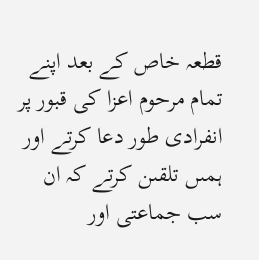قطعہ خاص کے بعد اپنے تمام مرحوم اعزا کى قبور پر انفرادى طور دعا کرتے اور ہمىں تلقىن کرتے کہ ان سب جماعتى اور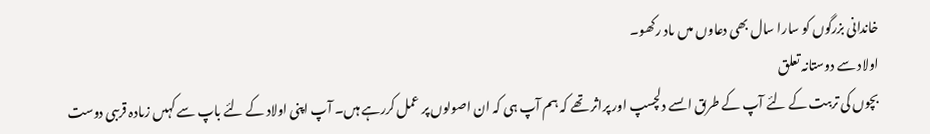خاندانى بزرگوں کو سارا سال بھى دعاوں مىں ىاد رکھو۔
اولاد سے دوستانہ تعلق
بچوں کى تربىت کے لئے آپ کے طرىق اىسے دلچسپ اور پراثر تھے کہ ہم آپ ہى کہ ان اصولوں پر عمل کررہے ہىں۔ آپ اپنى اولاد کے لئے باپ سے کہىں زىادہ قرىبى دوست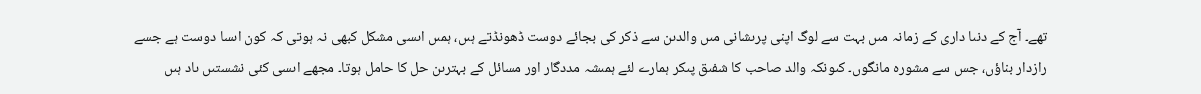تھے۔ آج کے دنىا دارى کے زمانہ مىں بہت سے لوگ اپنى پرىشانى مىں والدىن سے ذکر کى بجائے دوست ڈھونڈتے ہىں، ہمىں اىسى مشکل کبھى نہ ہوتى کہ کون اىسا دوست ہے جسے رازدار بناؤں، جس سے مشورہ مانگوں۔ کىونکہ والد صاحب کا شفىق پىکر ہمارے لئے ہمىشہ مددگار اور مسائل کے بہترىن حل کا حامل ہوتا۔ مجھے اىسى کئى نشستىں ىاد ہىں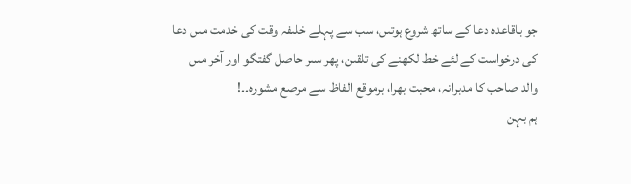جو باقاعدہ دعا کے ساتھ شروع ہوتىں، سب سے پہلے خلىفہ وقت کى خدمت مىں دعا کى درخواست کے لئے خط لکھنے کى تلقىن، پھر سىر حاصل گفتگو اور آخر مىں والد صاحب کا مدبرانہ، محبت بھرا، برموقع الفاظ سے مرصع مشورہ۔۔!
ہم بہن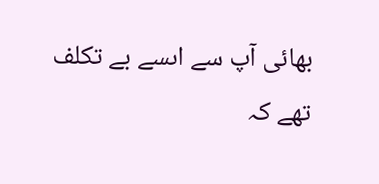بھائى آپ سے اىسے بے تکلف تھے کہ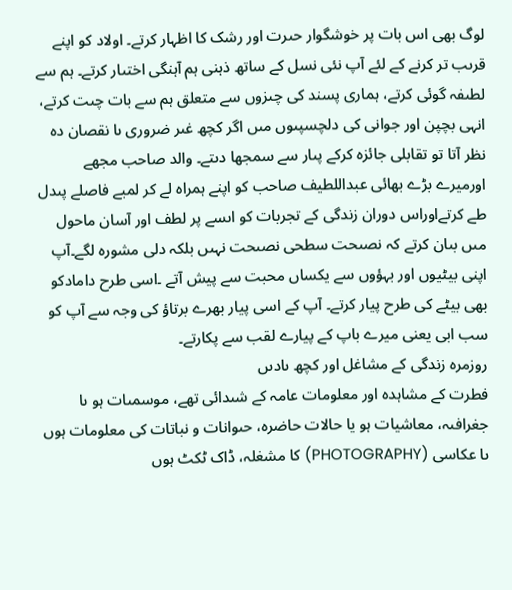لوگ بھى اس بات پر خوشگوار حىرت اور رشک کا اظہار کرتے۔ اولاد کو اپنے قرىب تر کرنے کے لئے آپ نئى نسل کے ساتھ ذہنى ہم آہنگى اختىار کرتے۔ ہم سے لطىفہ گوئى کرتے، ہمارى پسند کى چىزوں سے متعلق ہم سے بات چىت کرتے، انہى بچپن اور جوانى کى دلچسپىوں مىں اگر کچھ غىر ضرورى ىا نقصان دہ نظر آتا تو تقابلى جائزہ کرکے پىار سے سمجھا دىتے۔ والد صاحب مجھے اورمیرے بڑے بھائی عبداللطیف صاحب کو اپنے ہمراہ لے کر لمبے فاصلے پىدل طے کرتےاوراس دوران زندگى کے تجربات کو اىسے پر لطف اور آسان ماحول مىں بىان کرتے کہ نصىحت سطحى نصىحت نہىں بلکہ دلى مشورہ لگے۔آپ اپنی بیٹیوں اور بہؤوں سے یکساں محبت سے پیش آتے ۔اسی طرح دامادکو بھی بیٹے کی طرح پیار کرتے۔ آپ کے اسی پیار بھرے برتاؤ کی وجہ سے آپ کو سب ابی یعنی میرے باپ کے پیارے لقب سے پکارتے۔
روزمرہ زندگى کے مشاغل اور کچھ ىادىں
فطرت کے مشاہدہ اور معلومات عامہ کے شىدائى تھے، موسمىات ہو ىا جغرافىہ، معاشیات ہو یا حالات حاضرہ، حىوانات و نباتات کى معلومات ہوں ىا عکاسى (PHOTOGRAPHY) کا مشغلہ، ڈاک ٹکٹ ہوں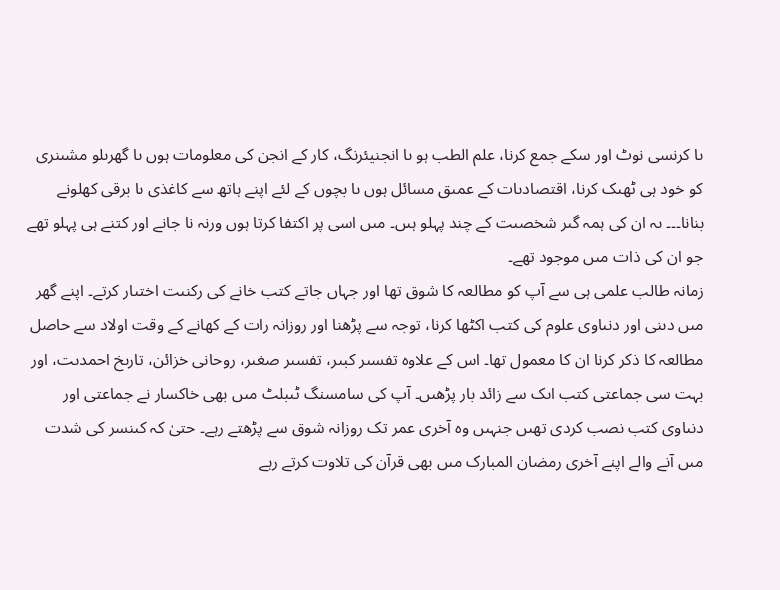ىا کرنسى نوٹ اور سکے جمع کرنا، علم الطب ہو ىا انجنیئرنگ، کار کے انجن کى معلومات ہوں ىا گھرىلو مشىنرى کو خود ہى ٹھىک کرنا، اقتصادىات کے عمىق مسائل ہوں ىا بچوں کے لئے اپنے ہاتھ سے کاغذى ىا برقى کھلونے بنانا۔۔۔ ىہ ان کى ہمہ گىر شخصىت کے چند پہلو ہىں۔ مىں اسى پر اکتفا کرتا ہوں ورنہ نا جانے اور کتنے ہى پہلو تھے جو ان کى ذات مىں موجود تھے۔
زمانہ طالب علمى ہى سے آپ کو مطالعہ کا شوق تھا اور جہاں جاتے کتب خانے کى رکنىت اختىار کرتے۔ اپنے گھر مىں دىنى اور دنىاوى علوم کى کتب اکٹھا کرنا، توجہ سے پڑھنا اور روزانہ رات کے کھانے کے وقت اولاد سے حاصل مطالعہ کا ذکر کرنا ان کا معمول تھا۔ اس کے علاوہ تفسىر کبىر، تفسىر صغىر، روحانى خزائن، تارىخ احمدىت، اور بہت سى جماعتى کتب اىک سے زائد بار پڑھىں۔ آپ کى سامسنگ ٹىبلٹ مىں بھى خاکسار نے جماعتى اور دنىاوى کتب نصب کردى تھىں جنہىں وہ آخرى عمر تک روزانہ شوق سے پڑھتے رہے۔ حتىٰ کہ کىنسر کى شدت مىں آنے والے اپنے آخرى رمضان المبارک مىں بھى قرآن کى تلاوت کرتے رہے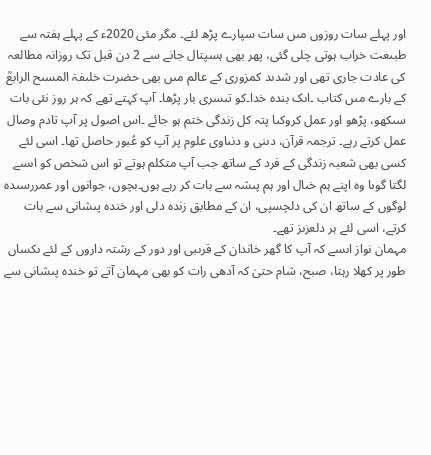اور پہلے سات روزوں مىں سات سپارے پڑھ لئے۔ مگر مئى 2020ء کے پہلے ہفتہ سے طبىعت خراب ہوتى چلى گئى، پھر بھى ہسپتال جانے سے 2 دن قبل تک روزانہ مطالعہ کى عادت جارى تھى اور شدىد کمزورى کے عالم مىں بھى حضرت خلىفۃ المسىح الرابعؒ کے بارے مىں کتاب ۔اىک بندہ خدا۔کو تىسرى بار پڑھا۔ آپ کہتے تھے کہ ہر روز نئى بات سىکھو، پڑھو اور عمل کروکىا پتہ کل زندگى ختم ہو جائے ۔اس اصول پر آپ تادم وصال عمل کرتے رہے۔ ترجمہ قرآن، دىنى و دنىاوى علوم پر آپ کو عُبور حاصل تھا۔ اسى لئے کسى بھى شعبہ زندگى کے فرد کے ساتھ جب آپ متکلم ہوتے تو اس شخص کو اىسے لگتا گوىا وہ اپنے ہم خىال اور ہم پىشہ سے بات کر رہے ہوں۔بچوں، جوانوں اور عمررسىدہ لوگوں کے ساتھ ان کى دلچسپى، ان کے مطابق زندہ دلى اور خندہ پىشانى سے بات کرتے، اسى لئے ہر دلعزىز تھے۔
مہمان نواز اىسے کہ آپ کا گھر خاندان کے قرىبى اور دور کے رشتہ داروں کے لئے ىکساں طور پر کھلا رہتا، صبح، شام حتىٰ کہ آدھى رات کو بھى مہمان آتے تو خندہ پىشانى سے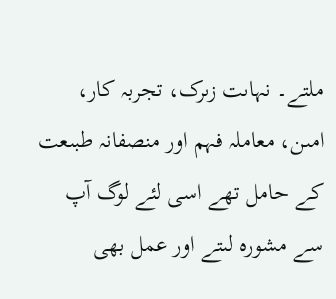ملتے۔ نہاىت زىرک، تجربہ کار، امىن، معاملہ فہم اور منصفانہ طبىعت کے حامل تھے اسى لئے لوگ آپ سے مشورہ لىتے اور عمل بھى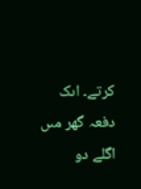کرتے۔ اىک دفعہ گھر مىں اگلے دو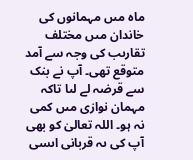ماہ مىں مہمانوں کى خاندان مىں مختلف تقارىب کى وجہ سے آمد متوقع تھى۔ آپ نے بنک سے قرضہ لے لىا تاکہ مہمان نوازى مىں کمى نہ ہو۔ اللہ تعالىٰ کو بھى آپ کى ىہ قربانى اىسى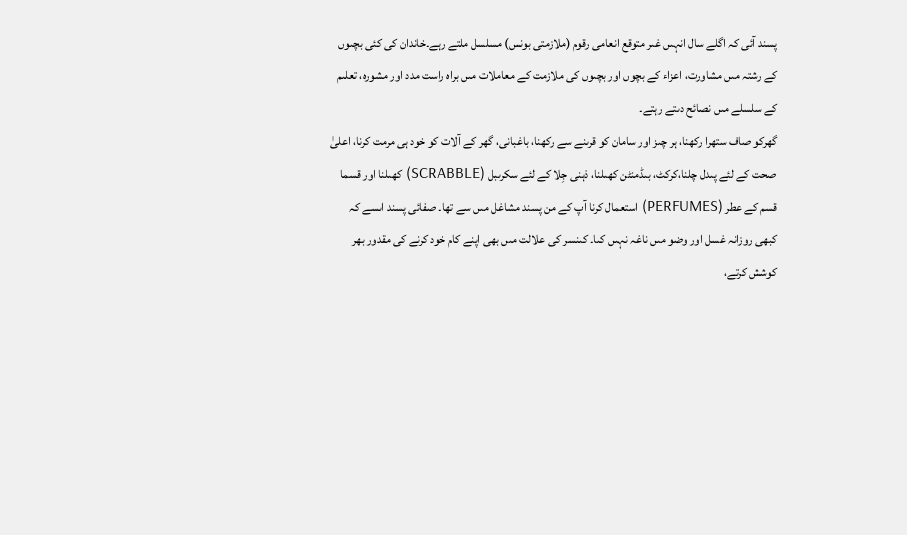پسند آئى کہ اگلے سال انہىں غىر متوقع انعامى رقوم (ملازمتى بونس) مسلسل ملتے رہے۔خاندان کى کئى بچىوں کے رشتہ مىں مشاورت، اعزاء کے بچوں اور بچىوں کى ملازمت کے معاملات مىں براہ راست مدد اور مشورہ، تعلىم کے سلسلے مىں نصائح دىتے رہتے۔
گھرکو صاف ستھرا رکھنا، ہر چىز اور سامان کو قرىنے سے رکھنا، باغبانى، گھر کے آلات کو خود ہى مرمت کرنا، اعلىٰ صحت کے لئے پىدل چلنا،کرکٹ، بىڈمنٹن کھىلنا، ذہنى جِلا کے لئے سکرىبل (SCRABBLE) کھىلنا اور قسما قسم کے عطر (PERFUMES) استعمال کرنا آپ کے من پسند مشاغل مىں سے تھا۔ صفائى پسند اىسے کہ کبھى روزانہ غسل اور وضو مىں ناغہ نہىں کىا۔ کىنسر کى علالت مىں بھى اپنے کام خود کرنے کى مقدور بھر کوشش کرتے،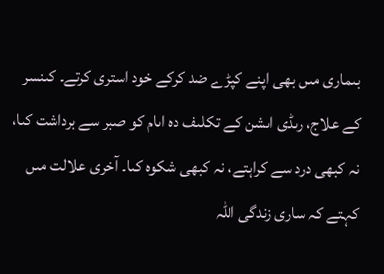بىمارى مىں بھى اپنے کپڑے ضد کرکے خود استرى کرتے۔ کىنسر کے علاج، رىڈى اىشن کے تکلىف دہ اىام کو صبر سے برداشت کىا، نہ کبھى درد سے کراہتے، نہ کبھى شکوہ کىا۔ آخرى علالت مىں کہتے کہ سارى زندگى اللہ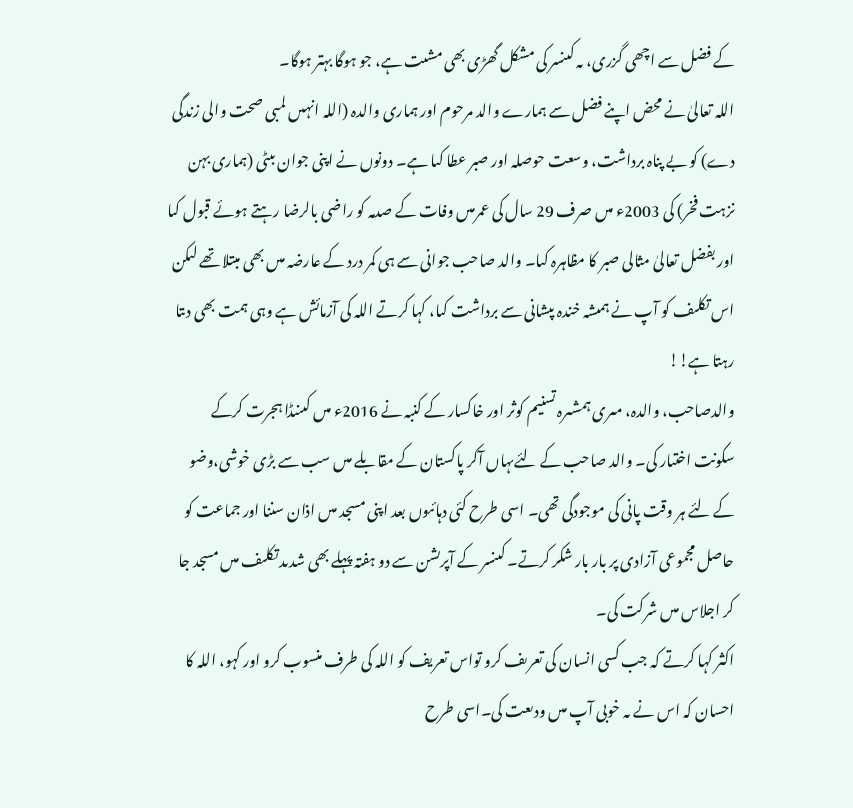کے فضل سے اچھى گزرى، ىہ کىنسر کى مشکل گھڑى بھى مشىت ہے، جو ہوگا بہتر ہوگا۔
اللہ تعالىٰ نے محض اپنے فضل سے ہمارے والد مرحوم اور ہمارى والدہ (اللہ انہىں لمبى صحت والى زندگى دے) کو بے پناہ برداشت، وسعت حوصلہ اور صبر عطا کىا ہے۔ دونوں نے اپنى جوان بىٹى (ہمارى بہن نزہت فخر) کى 2003ء مىں صرف 29 سال کى عمرمىں وفات کے صدمہ کو راضى بالرضا رہتے ہوئے قبول کىا اور بفضل تعالیٰ مثالی صبر کا مظاہرہ کىا۔ والد صاحب جوانى سے ہى کمر درد کے عارضہ مىں بھى مبتلا تھے لىکن اس تکلىف کو آپ نے ہمىشہ خندہ پىشانى سے برداشت کىا، کہا کرتے اللہ کى آزمائش ہے وہى ہمت بھى دىتا رہتا ہے!!
والدصاحب، والدہ، مىرى ہمشىرہ تسنیم کوثر اور خاکسار کے کنبہ نے 2016ء مىں کىنىڈا ہجرت کرکے سکونت اختىار کى۔ والد صاحب کے لئےىہاں آکر پاکستان کے مقابلے مىں سب سے بڑى خوشى،وضو کے لئے ہر وقت پانى کى موجودگی تھى۔ اسى طرح کئى دہائىوں بعد اپنى مسجد مىں اذان سننا اور جماعت کو حاصل مجموعى آزادى پر بار بار شکر کرتے۔ کىنسر کے آپرىشن سے دو ہفتہ پہلے بھى شدىد تکلىف مىں مسجد جا کر اجلاس مىں شرکت کى۔
اکثر کہا کرتے کہ جب کسى انسان کى تعرىف کرو تواس تعریف کو اللہ کی طرف منسوب کرو اور کہو، اللہ کا احسان کہ اس نے ىہ خوبى آپ مىں ودىعت کى۔اسى طرح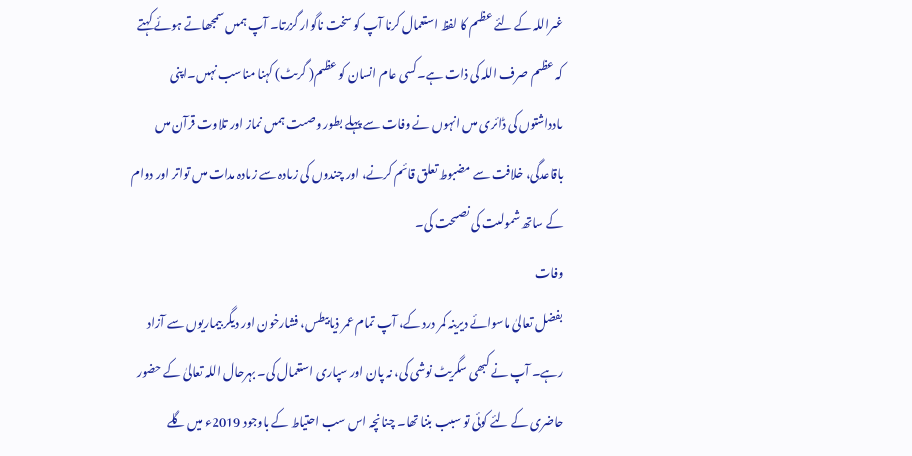غىراللہ کے لئے عظىم کا لفظ استعمال کرنا آپ کو سخت ناگوار گزرتا۔ آپ ہمىں سمجھاتے ہوئے کہتے کہ عظىم صرف اللہ کى ذات ہے۔کسى عام انسان کو عظىم( گرىٹ) کہنا مناسب نہىں۔اپنى ىادداشتوں کى ڈائرى مىں انہوں نے وفات سے پہلے بطور وصىت ہمىں نماز اور تلاوت قرآن مىں باقاعدگی، خلافت سے مضبوط تعلق قائم کرنے، اور چندوں کى زىادہ سے زىادہ مدات مىں تواتر اور دوام کے ساتھ شمولىت کى نصىحت کى۔
وفات
بفضل تعالیٰ ماسوائے دیرینہ کمر درد کے، آپ تمام عمر ذیابیطس، فشارخون اور دیگر بیماریوں سے آزاد رہے۔ آپ نے کبھی سگریٹ نوشی کی، نہ پان اور سپاری استعمال کی۔ بہرحال اللہ تعالیٰ کے حضور حاضری کے لئے کوئی تو سبب بننا تھا۔ چنانچہ اس سب احتیاط کے باوجود 2019ء میں گلے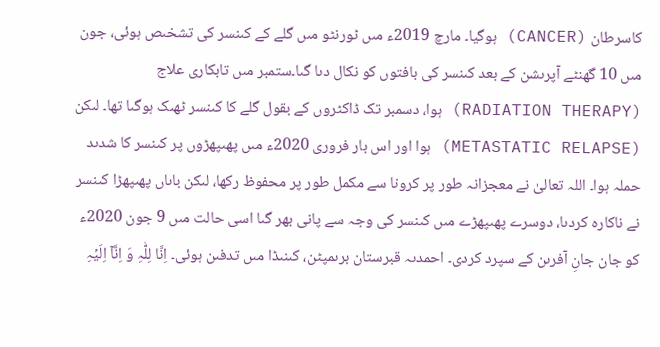کاسرطان (CANCER) ہوگیا۔ مارچ 2019ء مىں ٹورنٹو مىں گلے کے کىنسر کى تشخىص ہوئى، جون مىں 10 گھنٹے آپرىشن کے بعد کىنسر کى بافتوں کو نکال دىا گىا۔ستمبر مىں تابکاری علاج (RADIATION THERAPY) ہوا، دسمبر تک ڈاکٹروں کے بقول گلے کا کىنسر ٹھىک ہوگىا تھا۔ لىکن (METASTATIC RELAPSE) ہوا اور اس بار فرورى 2020ء مىں پھىپھڑوں پر کىنسر کا شدىد حملہ ہوا۔ اللہ تعالیٰ نے معجزانہ طور پر کرونا سے مکمل طور پر محفوظ رکھا، لىکن باىاں پھىپھڑا کىنسر نے ناکارہ کردىا، دوسرے پھىپھڑے مىں کىنسر کى وجہ سے پانى بھر گىا اسى حالت مىں 9 جون 2020ء کو جان جانِ آفرىن کے سپرد کردى۔ احمدىہ قبرستان برىمپٹن، کىنىڈا مىں تدفىن ہوئى۔ اِنَّا لِلّٰہِ وَ اِنَّاۤ اِلَیۡہِ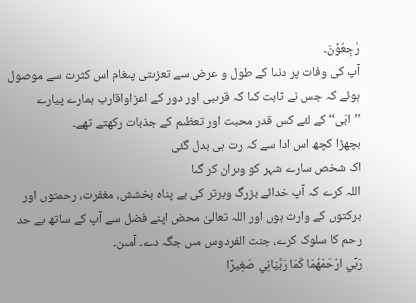رٰجِعُوۡنَ۔
آپ کى وفات پر دنىا کے طول و عرض سے تعزىتى پىغام اس کثرت سے موصول ہوئے کہ جس نے ثابت کىا کہ قرىبى اور دور کے اعزاواقارب ہمارے پیارے ’’ابّی‘‘ کے لئے کس قدر محبت اور تعظىم کے جذبات رکھتے تھے۔
بچھڑا کچھ اس ادا سے کہ رت ہى بدل گئى
اک شخص سارے شہر کو وىران کر گىا
اللہ کرے کہ آپ خدائے بزرگ وبرتر کى بے پناہ بخشش، مغفرت، رحمتوں اور برکتوں کے وارث ہوں اور اللہ تعالىٰ محض اپنے فضل سے آپ کے ساتھ بے حد رحم کا سلوک کرے، جنت الفردوس مىں جگہ دے۔ آمىن۔
رَبِّي ارْحَمْهُمَا كَمَا رَبَّيَانِي صَغِيرًا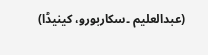(عبدالعلیم ۔سکاربورو، کینیڈا)